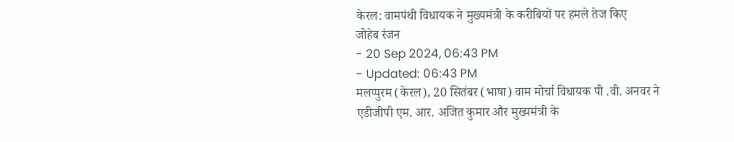केरल: वामपंथी विधायक ने मुख्यमंत्री के करीबियों पर हमले तेज किए
जोहेब रंजन
- 20 Sep 2024, 06:43 PM
- Updated: 06:43 PM
मलप्पुरम (केरल), 20 सितंबर (भाषा) वाम मोर्चा विधायक पी .वी. अनवर ने एडीजीपी एम. आर. अजित कुमार और मुख्यमंत्री के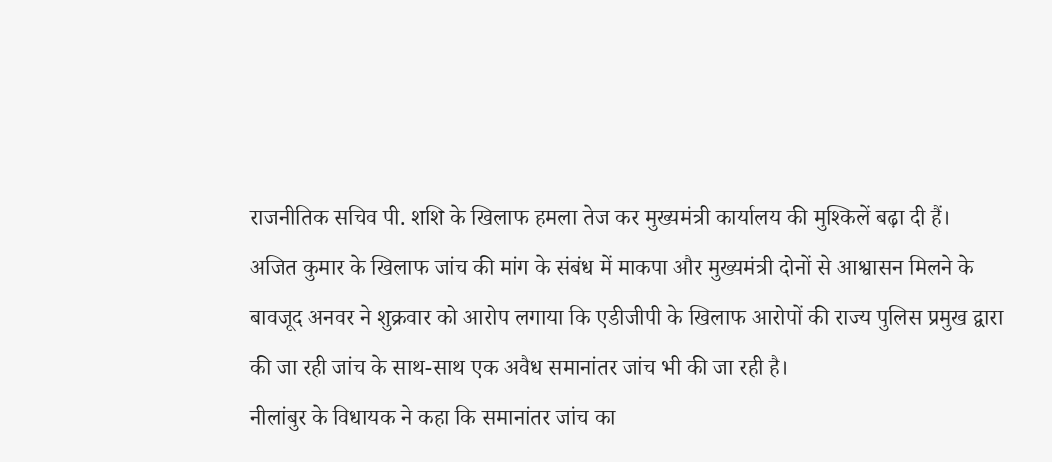राजनीतिक सचिव पी. शशि के खिलाफ हमला तेज कर मुख्यमंत्री कार्यालय की मुश्किलें बढ़ा दी हैं।
अजित कुमार के खिलाफ जांच की मांग के संबंध में माकपा और मुख्यमंत्री दोनों से आश्वासन मिलने के बावजूद अनवर ने शुक्रवार को आरोप लगाया कि एडीजीपी के खिलाफ आरोपों की राज्य पुलिस प्रमुख द्वारा की जा रही जांच के साथ-साथ एक अवैध समानांतर जांच भी की जा रही है।
नीलांबुर के विधायक ने कहा कि समानांतर जांच का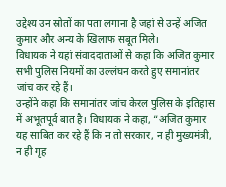उद्देश्य उन स्रोतों का पता लगाना है जहां से उन्हें अजित कुमार और अन्य के खिलाफ सबूत मिले।
विधायक ने यहां संवाददाताओं से कहा कि अजित कुमार सभी पुलिस नियमों का उल्लंघन करते हुए समानांतर जांच कर रहे हैं।
उन्होंने कहा कि समानांतर जांच केरल पुलिस के इतिहास में अभूतपूर्व बात है। विधायक ने कहा, “अजित कुमार यह साबित कर रहे हैं कि न तो सरकार, न ही मुख्यमंत्री, न ही गृह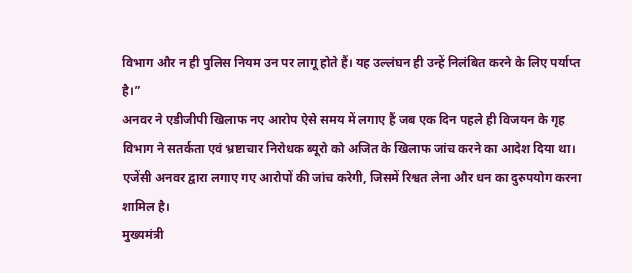विभाग और न ही पुलिस नियम उन पर लागू होते हैं। यह उल्लंघन ही उन्हें निलंबित करने के लिए पर्याप्त है।”
अनवर ने एडीजीपी खिलाफ नए आरोप ऐसे समय में लगाए हैं जब एक दिन पहले ही विजयन के गृह विभाग ने सतर्कता एवं भ्रष्टाचार निरोधक ब्यूरो को अजित के खिलाफ जांच करने का आदेश दिया था।
एजेंसी अनवर द्वारा लगाए गए आरोपों की जांच करेगी, जिसमें रिश्वत लेना और धन का दुरुपयोग करना शामिल है।
मुख्यमंत्री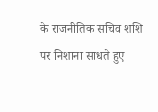के राजनीतिक सचिव शशि पर निशाना साधते हुए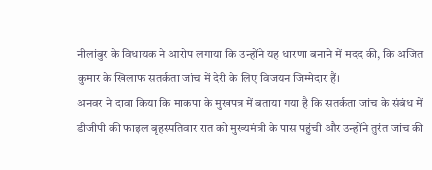नीलांबुर के विधायक ने आरोप लगाया कि उन्होंने यह धारणा बनाने में मदद की, कि अजित कुमार के खिलाफ सतर्कता जांच में देरी के लिए विजयन जिम्मेदार हैं।
अनवर ने दावा किया कि माकपा के मुखपत्र में बताया गया है कि सतर्कता जांच के संबंध में डीजीपी की फाइल बृहस्पतिवार रात को मुख्यमंत्री के पास पहुंची और उन्होंने तुरंत जांच की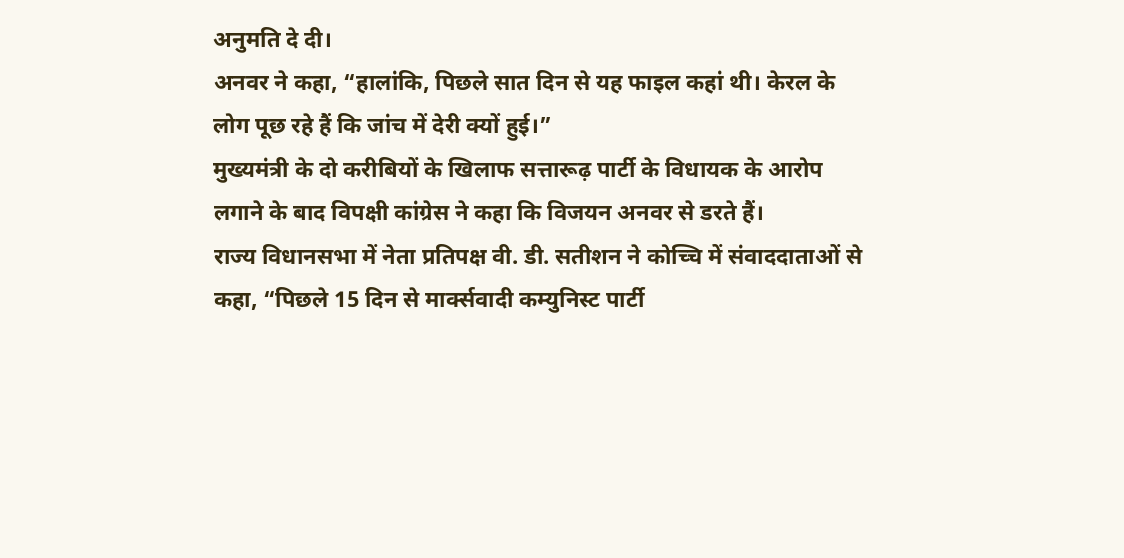अनुमति दे दी।
अनवर ने कहा, “हालांकि, पिछले सात दिन से यह फाइल कहां थी। केरल के लोग पूछ रहे हैं कि जांच में देरी क्यों हुई।”
मुख्यमंत्री के दो करीबियों के खिलाफ सत्तारूढ़ पार्टी के विधायक के आरोप लगाने के बाद विपक्षी कांग्रेस ने कहा कि विजयन अनवर से डरते हैं।
राज्य विधानसभा में नेता प्रतिपक्ष वी. डी. सतीशन ने कोच्चि में संवाददाताओं से कहा, “पिछले 15 दिन से मार्क्सवादी कम्युनिस्ट पार्टी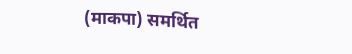(माकपा) समर्थित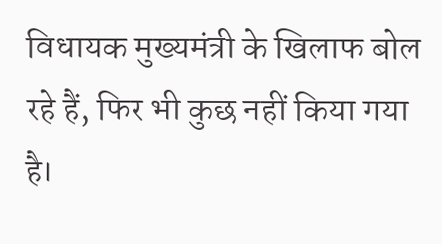विधायक मुख्यमंत्री के खिलाफ बोल रहे हैं, फिर भी कुछ नहीं किया गया है।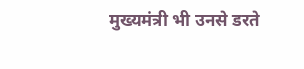मुख्यमंत्री भी उनसे डरते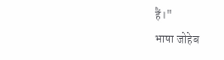हैं।"
भाषा जोहेब